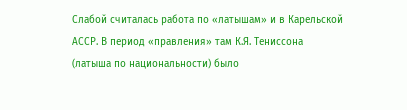Слабой считалась работа по «латышам» и в Карельской АССР. В период «правления» там К.Я. Тениссона (латыша по национальности) было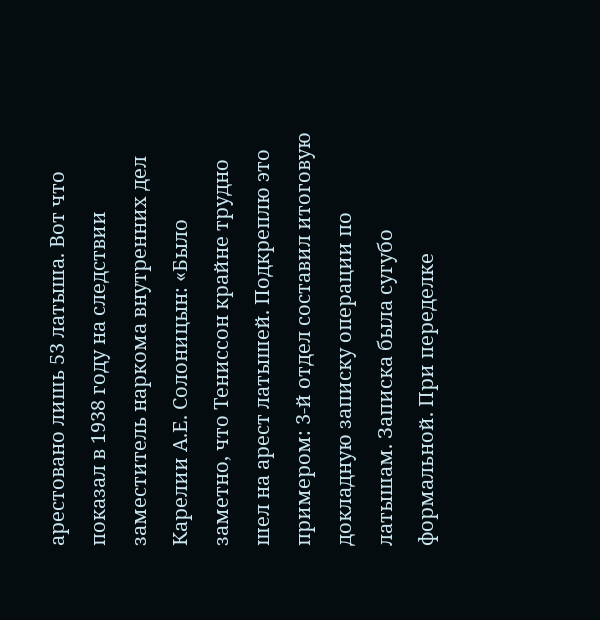арестовано лишь 53 латыша. Вот что показал в 1938 году на следствии заместитель наркома внутренних дел Карелии А.Е. Солоницын: «Было заметно, что Тениссон крайне трудно шел на арест латышей. Подкреплю это примером: 3-й отдел составил итоговую докладную записку операции по латышам. Записка была сугубо формальной. При переделке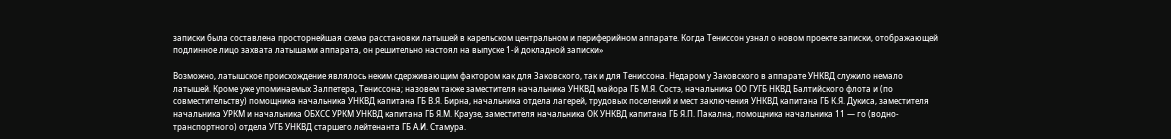записки была составлена просторнейшая схема расстановки латышей в карельском центральном и периферийном аппарате. Когда Тениссон узнал о новом проекте записки, отображающей подлинное лицо захвата латышами аппарата, он решительно настоял на выпуске 1-й докладной записки»

Возможно, латышское происхождение являлось неким сдерживающим фактором как для Заковского, так и для Тениссона. Недаром у Заковского в аппарате УНКВД служило немало латышей. Кроме уже упоминаемых Залпетера, Тениссона; назовем также заместителя начальника УНКВД майора ГБ М.Я. Состэ, начальника ОО ГУГБ НКВД Балтийского флота и (по совместительству) помощника начальника УНКВД капитана ГБ В.Я. Бирна, начальника отдела лагерей, трудовых поселений и мест заключения УНКВД капитана ГБ К.Я. Дукиса, заместителя начальника УРКМ и начальника ОБХСС УРКМ УНКВД капитана ГБ Я.М. Краузе, заместителя начальника ОК УНКВД капитана ГБ Я.П. Пакална, помощника начальника 11 — го (водно-транспортного) отдела УГБ УНКВД старшего лейтенанта ГБ А.И. Стамура.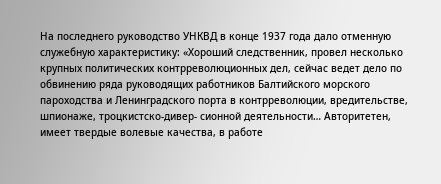На последнего руководство УНКВД в конце 1937 года дало отменную служебную характеристику: «Хороший следственник, провел несколько крупных политических контрреволюционных дел, сейчас ведет дело по обвинению ряда руководящих работников Балтийского морского пароходства и Ленинградского порта в контрреволюции, вредительстве, шпионаже, троцкистско-дивер- сионной деятельности… Авторитетен, имеет твердые волевые качества, в работе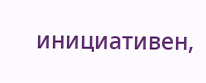инициативен,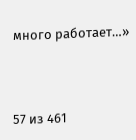много работает…»



57 из 461